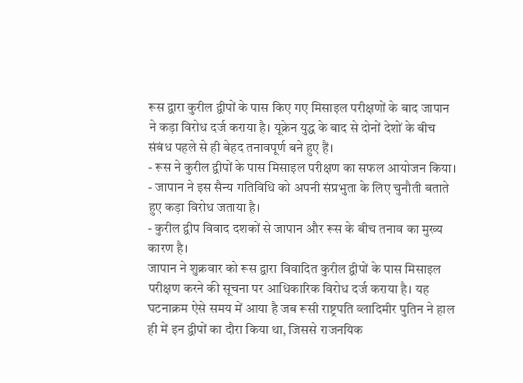रूस द्वारा कुरील द्वीपों के पास किए गए मिसाइल परीक्षणों के बाद जापान ने कड़ा विरोध दर्ज कराया है। यूक्रेन युद्ध के बाद से दोनों देशों के बीच संबंध पहले से ही बेहद तनावपूर्ण बने हुए हैं।
- रूस ने कुरील द्वीपों के पास मिसाइल परीक्षण का सफल आयोजन किया।
- जापान ने इस सैन्य गतिविधि को अपनी संप्रभुता के लिए चुनौती बताते हुए कड़ा विरोध जताया है।
- कुरील द्वीप विवाद दशकों से जापान और रूस के बीच तनाव का मुख्य कारण है।
जापान ने शुक्रवार को रूस द्वारा विवादित कुरील द्वीपों के पास मिसाइल परीक्षण करने की सूचना पर आधिकारिक विरोध दर्ज कराया है। यह घटनाक्रम ऐसे समय में आया है जब रूसी राष्ट्रपति व्लादिमीर पुतिन ने हाल ही में इन द्वीपों का दौरा किया था, जिससे राजनयिक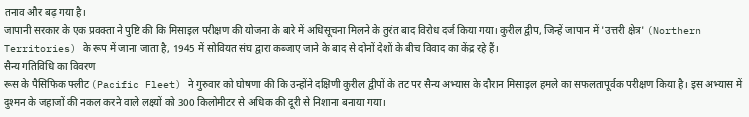तनाव और बढ़ गया है।
जापानी सरकार के एक प्रवक्ता ने पुष्टि की कि मिसाइल परीक्षण की योजना के बारे में अधिसूचना मिलने के तुरंत बाद विरोध दर्ज किया गया। कुरील द्वीप, जिन्हें जापान में 'उत्तरी क्षेत्र' (Northern Territories) के रूप में जाना जाता है, 1945 में सोवियत संघ द्वारा कब्जाए जाने के बाद से दोनों देशों के बीच विवाद का केंद्र रहे हैं।
सैन्य गतिविधि का विवरण
रूस के पैसिफिक फ्लीट (Pacific Fleet) ने गुरुवार को घोषणा की कि उन्होंने दक्षिणी कुरील द्वीपों के तट पर सैन्य अभ्यास के दौरान मिसाइल हमले का सफलतापूर्वक परीक्षण किया है। इस अभ्यास में दुश्मन के जहाजों की नकल करने वाले लक्ष्यों को 300 किलोमीटर से अधिक की दूरी से निशाना बनाया गया।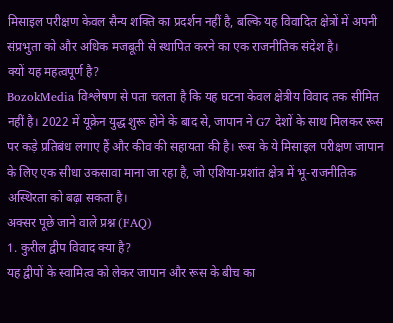मिसाइल परीक्षण केवल सैन्य शक्ति का प्रदर्शन नहीं है, बल्कि यह विवादित क्षेत्रों में अपनी संप्रभुता को और अधिक मजबूती से स्थापित करने का एक राजनीतिक संदेश है।
क्यों यह महत्वपूर्ण है?
BozokMedia विश्लेषण से पता चलता है कि यह घटना केवल क्षेत्रीय विवाद तक सीमित नहीं है। 2022 में यूक्रेन युद्ध शुरू होने के बाद से, जापान ने G7 देशों के साथ मिलकर रूस पर कड़े प्रतिबंध लगाए हैं और कीव की सहायता की है। रूस के ये मिसाइल परीक्षण जापान के लिए एक सीधा उकसावा माना जा रहा है, जो एशिया-प्रशांत क्षेत्र में भू-राजनीतिक अस्थिरता को बढ़ा सकता है।
अक्सर पूछे जाने वाले प्रश्न (FAQ)
1. कुरील द्वीप विवाद क्या है?
यह द्वीपों के स्वामित्व को लेकर जापान और रूस के बीच का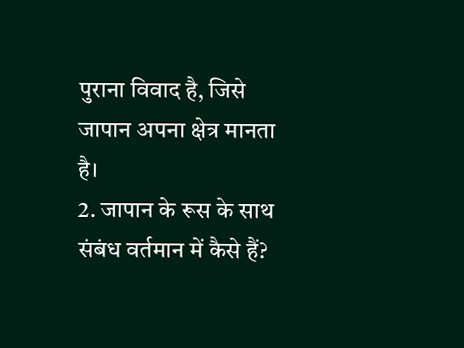पुराना विवाद है, जिसे जापान अपना क्षेत्र मानता है।
2. जापान के रूस के साथ संबंध वर्तमान में कैसे हैं?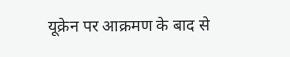यूक्रेन पर आक्रमण के बाद से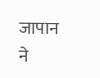जापान ने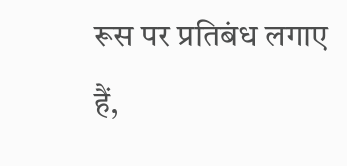रूस पर प्रतिबंध लगाए हैं,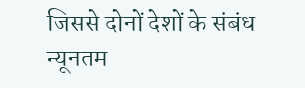जिससे दोनों देशों के संबंध न्यूनतम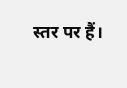स्तर पर हैं।